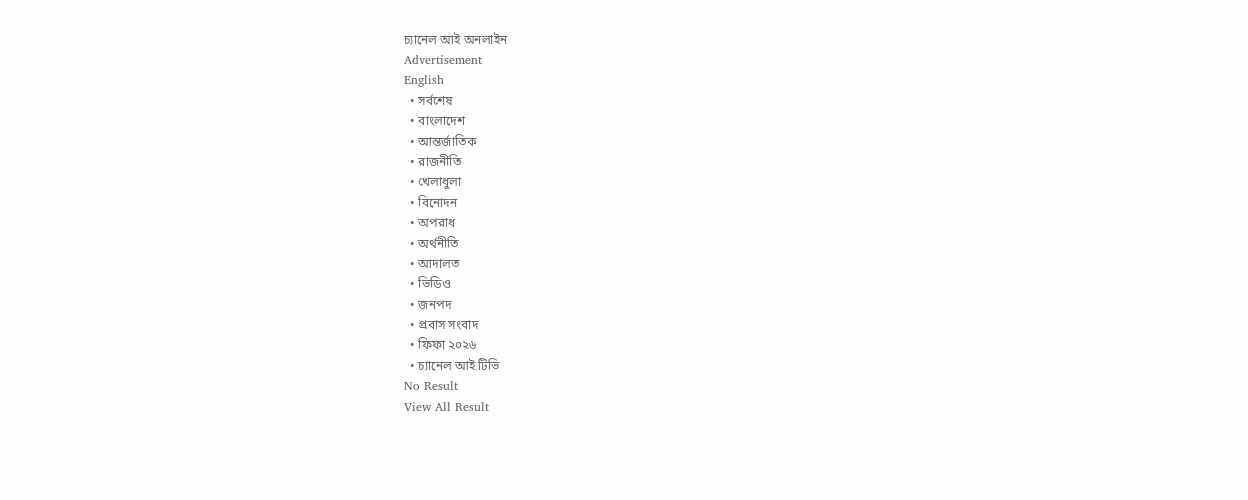চ্যানেল আই অনলাইন
Advertisement
English
  • সর্বশেষ
  • বাংলাদেশ
  • আন্তর্জাতিক
  • রাজনীতি
  • খেলাধুলা
  • বিনোদন
  • অপরাধ
  • অর্থনীতি
  • আদালত
  • ভিডিও
  • জনপদ
  • প্রবাস সংবাদ
  • ফিফা ২০২৬
  • চ্যানেল আই টিভি
No Result
View All Result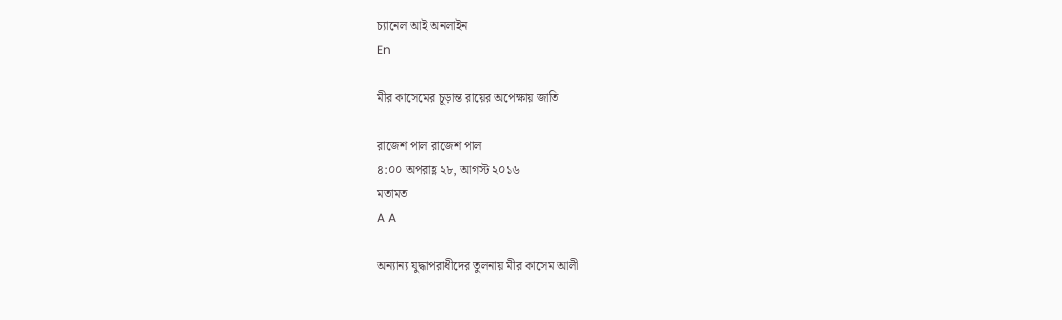চ্যানেল আই অনলাইন
En

মীর কাসেমের চূড়ান্ত রায়ের অপেক্ষায় জাতি

রাজেশ পাল রাজেশ পাল
৪:০০ অপরাহ্ণ ২৮, আগস্ট ২০১৬
মতামত
A A

অন্যান্য যুদ্ধাপরাধীদের তুলনায় মীর কাসেম আলী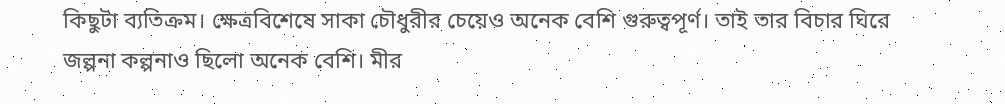কিছুটা ব্যতিক্রম। ক্ষেত্রবিশেষে সাকা চৌধুরীর চেয়েও অনেক বেশি গুরুত্বপূর্ণ। তাই তার বিচার ঘিরে জল্পনা কল্পনাও ছিলো অনেক বেশি। মীর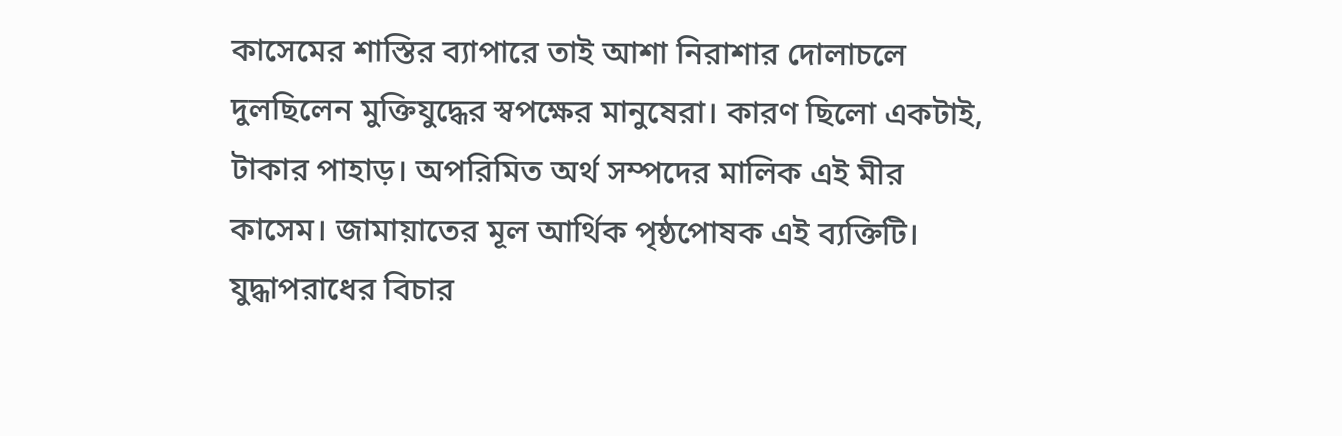কাসেমের শাস্তির ব্যাপারে তাই আশা নিরাশার দোলাচলে দুলছিলেন মুক্তিযুদ্ধের স্বপক্ষের মানুষেরা। কারণ ছিলো একটাই, টাকার পাহাড়। অপরিমিত অর্থ সম্পদের মালিক এই মীর কাসেম। জামায়াতের মূল আর্থিক পৃষ্ঠপোষক এই ব্যক্তিটি। যুদ্ধাপরাধের বিচার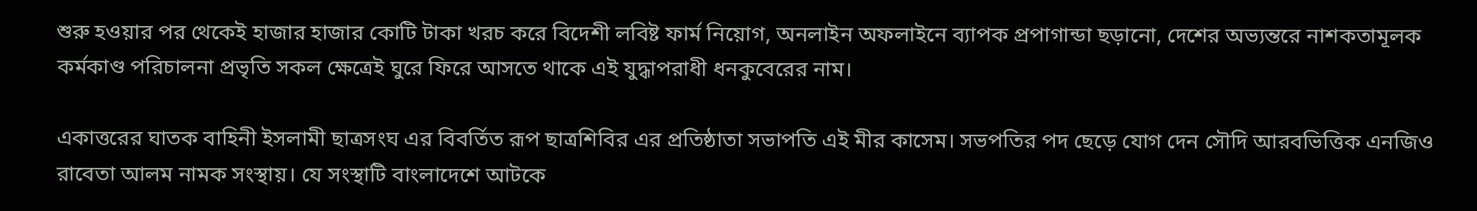শুরু হওয়ার পর থেকেই হাজার হাজার কোটি টাকা খরচ করে বিদেশী লবিষ্ট ফার্ম নিয়োগ, অনলাইন অফলাইনে ব্যাপক প্রপাগান্ডা ছড়ানো, দেশের অভ্যন্তরে নাশকতামূলক কর্মকাণ্ড পরিচালনা প্রভৃতি সকল ক্ষেত্রেই ঘুরে ফিরে আসতে থাকে এই যুদ্ধাপরাধী ধনকুবেরের নাম।

একাত্তরের ঘাতক বাহিনী ইসলামী ছাত্রসংঘ এর বিবর্তিত রূপ ছাত্রশিবির এর প্রতিষ্ঠাতা সভাপতি এই মীর কাসেম। সভপতির পদ ছেড়ে যোগ দেন সৌদি আরবভিত্তিক এনজিও রাবেতা আলম নামক সংস্থায়। যে সংস্থাটি বাংলাদেশে আটকে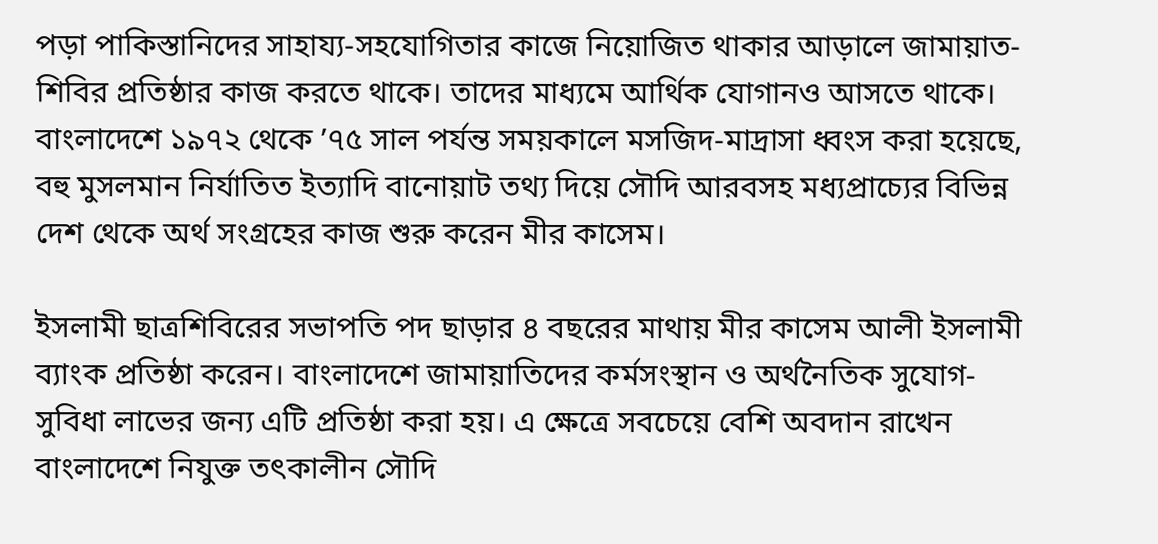পড়া পাকিস্তানিদের সাহায্য-সহযোগিতার কাজে নিয়োজিত থাকার আড়ালে জামায়াত-শিবির প্রতিষ্ঠার কাজ করতে থাকে। তাদের মাধ্যমে আর্থিক যোগানও আসতে থাকে। বাংলাদেশে ১৯৭২ থেকে ’৭৫ সাল পর্যন্ত সময়কালে মসজিদ-মাদ্রাসা ধ্বংস করা হয়েছে, বহু মুসলমান নির্যাতিত ইত্যাদি বানোয়াট তথ্য দিয়ে সৌদি আরবসহ মধ্যপ্রাচ্যের বিভিন্ন দেশ থেকে অর্থ সংগ্রহের কাজ শুরু করেন মীর কাসেম।

ইসলামী ছাত্রশিবিরের সভাপতি পদ ছাড়ার ৪ বছরের মাথায় মীর কাসেম আলী ইসলামী ব্যাংক প্রতিষ্ঠা করেন। বাংলাদেশে জামায়াতিদের কর্মসংস্থান ও অর্থনৈতিক সুযোগ-সুবিধা লাভের জন্য এটি প্রতিষ্ঠা করা হয়। এ ক্ষেত্রে সবচেয়ে বেশি অবদান রাখেন বাংলাদেশে নিযুক্ত তৎকালীন সৌদি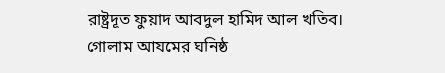রাষ্ট্রদূত ফুয়াদ আবদুল হামিদ আল খতিব। গোলাম আযমের ঘনিষ্ঠ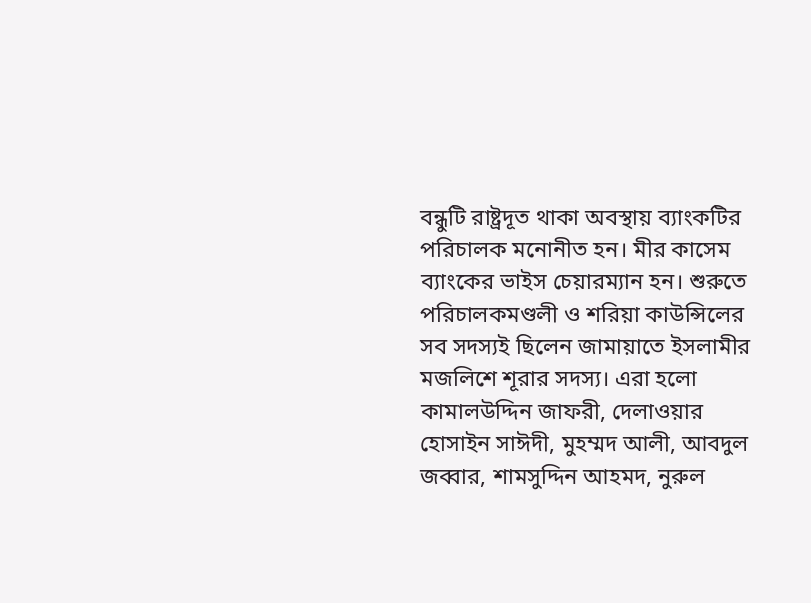বন্ধুটি রাষ্ট্রদূত থাকা অবস্থায় ব্যাংকটির পরিচালক মনোনীত হন। মীর কাসেম ব্যাংকের ভাইস চেয়ারম্যান হন। শুরুতে পরিচালকমণ্ডলী ও শরিয়া কাউন্সিলের সব সদস্যই ছিলেন জামায়াতে ইসলামীর মজলিশে শূরার সদস্য। এরা হলো কামালউদ্দিন জাফরী, দেলাওয়ার হোসাইন সাঈদী, মুহম্মদ আলী, আবদুল জব্বার, শামসুদ্দিন আহমদ, নুরুল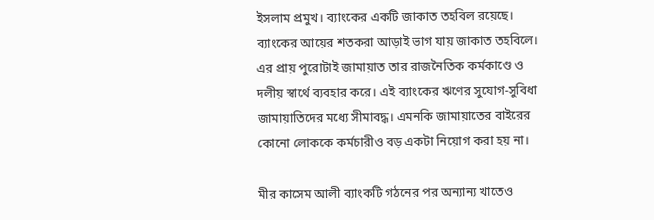ইসলাম প্রমুখ। ব্যাংকের একটি জাকাত তহবিল রয়েছে। ব্যাংকের আয়ের শতকরা আড়াই ভাগ যায় জাকাত তহবিলে। এর প্রায় পুরোটাই জামায়াত তার রাজনৈতিক কর্মকাণ্ডে ও দলীয় স্বার্থে ব্যবহার করে। এই ব্যাংকের ঋণের সুযোগ-সুবিধা জামায়াতিদের মধ্যে সীমাবদ্ধ। এমনকি জামায়াতের বাইরের কোনো লোককে কর্মচারীও বড় একটা নিয়োগ করা হয় না।

মীর কাসেম আলী ব্যাংকটি গঠনের পর অন্যান্য খাতেও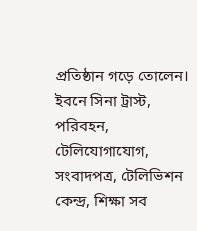প্রতিষ্ঠান গড়ে তোলেন। ইবনে সিনা ট্রাস্ট, পরিবহন, টেলিযোগাযোগ, সংবাদপত্র, টেলিভিশন কেন্দ্র, শিক্ষা সব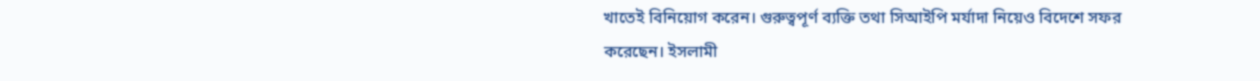খাতেই বিনিয়োগ করেন। গুরুত্বপূর্ণ ব্যক্তি তথা সিআইপি মর্যাদা নিয়েও বিদেশে সফর করেছেন। ইসলামী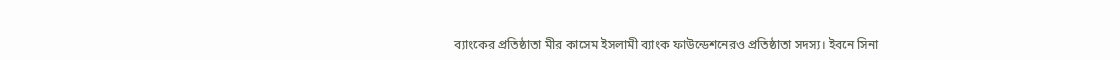ব্যাংকের প্রতিষ্ঠাতা মীর কাসেম ইসলামী ব্যাংক ফাউন্ডেশনেরও প্রতিষ্ঠাতা সদস্য। ইবনে সিনা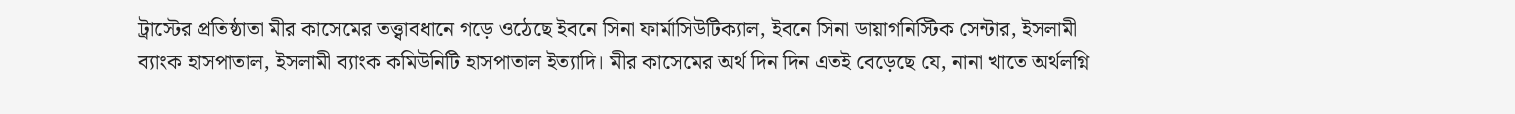ট্রাস্টের প্রতিষ্ঠাতা মীর কাসেমের তত্ত্বাবধানে গড়ে ওঠেছে ইবনে সিনা ফার্মাসিউটিক্যাল, ইবনে সিনা ডায়াগনিস্টিক সেন্টার, ইসলামী ব্যাংক হাসপাতাল, ইসলামী ব্যাংক কমিউনিটি হাসপাতাল ইত্যাদি। মীর কাসেমের অর্থ দিন দিন এতই বেড়েছে যে, নানা খাতে অর্থলগ্নি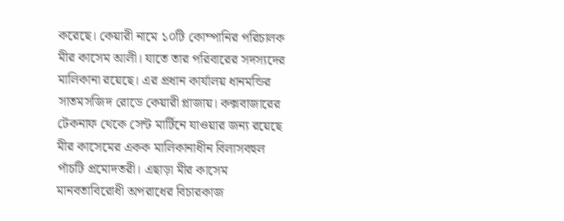করেছে। কেয়ারী নামে ১০টি কোম্পানির পরিচালক মীর কাসেম আলী। যাতে তার পরিবারের সদস্যদের মালিকানা রয়েছে। এর প্রধান কার্যালয় ধানমন্ডির সাতমসজিদ রোডে কেয়ারী প্লাজায়। কক্সবাজারের টেকনাফ থেকে সেন্ট মার্টিনে যাওয়ার জন্য রয়েছে মীর কাসেমের একক মালিকানাধীন বিলাসবহুল পাঁচটি প্রমোদতরী। এছাড়া মীর কাসেম মানবতাবিরোধী অপরাধের বিচারকাজ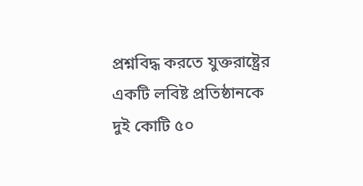প্রশ্নবিদ্ধ করতে যুক্তরাষ্ট্রের একটি লবিষ্ট প্রতিষ্ঠানকে দুই কোটি ৫০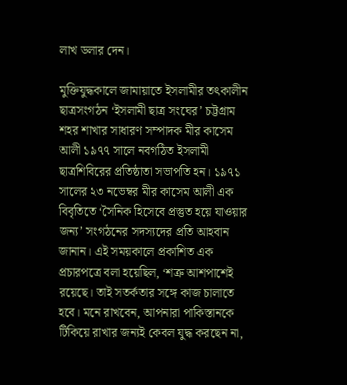লাখ ডলার দেন।

মুক্তিযুদ্ধকালে জামায়াতে ইসলামীর তৎকালীন ছাত্রসংগঠন ‘ইসলামী ছাত্র সংঘের’ চট্টগ্রাম শহর শাখার সাধারণ সম্পাদক মীর কাসেম আলী ১৯৭৭ সালে নবগঠিত ইসলামী ছাত্রশিবিরের প্রতিষ্ঠাতা সভাপতি হন। ১৯৭১ সালের ২৩ নভেম্বর মীর কাসেম আলী এক বিবৃতিতে ‘সৈনিক হিসেবে প্রস্তুত হয়ে যাওয়ার জন্য’ সংগঠনের সদস্যদের প্রতি আহবান জানান। এই সময়কালে প্রকাশিত এক প্রচারপত্রে বলা হয়েছিল, ‘শত্রু আশপাশেই রয়েছে। তাই সতর্কতার সঙ্গে কাজ চালাতে হবে। মনে রাখবেন, আপনারা পাকিস্তানকে টিকিয়ে রাখার জন্যই কেবল যুদ্ধ করছেন না,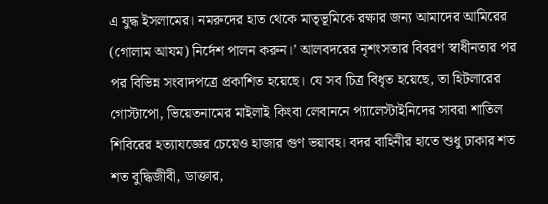এ যুদ্ধ ইসলামের। নমরুদের হাত থেকে মাতৃভূমিকে রক্ষার জন্য আমাদের আমিরের (গোলাম আযম) নির্দেশ পালন করুন।’ আলবদরের নৃশংসতার বিবরণ স্বাধীনতার পর পর বিভিন্ন সংবাদপত্রে প্রকাশিত হয়েছে। যে সব চিত্র বিধৃত হয়েছে, তা হিটলারের গোস্টাপো, ভিয়েতনামের মাইলাই কিংবা লেবাননে প্যালেস্টাইনিদের সাবরা শাতিল শিবিরের হত্যাযজ্ঞের চেয়েও হাজার গুণ ভয়াবহ। বদর বাহিনীর হাতে শুধু ঢাকার শত শত বুদ্ধিজীবী, ডাক্তার,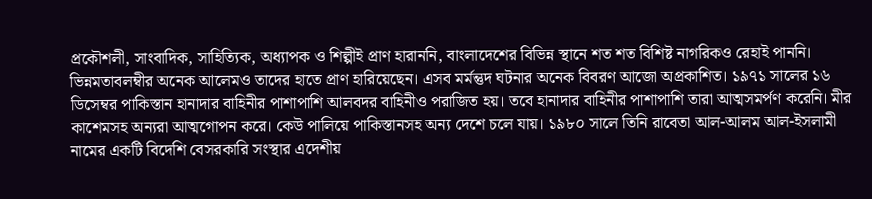প্রকৌশলী, সাংবাদিক, সাহিত্যিক, অধ্যাপক ও শিল্পীই প্রাণ হারাননি, বাংলাদেশের বিভিন্ন স্থানে শত শত বিশিষ্ট নাগরিকও রেহাই পাননি। ভিন্নমতাবলম্বীর অনেক আলেমও তাদের হাতে প্রাণ হারিয়েছেন। এসব মর্মন্তুদ ঘটনার অনেক বিবরণ আজো অপ্রকাশিত। ১৯৭১ সালের ১৬ ডিসেম্বর পাকিস্তান হানাদার বাহিনীর পাশাপাশি আলবদর বাহিনীও পরাজিত হয়। তবে হানাদার বাহিনীর পাশাপাশি তারা আত্মসমর্পণ করেনি। মীর কাশেমসহ অন্যরা আত্মগোপন করে। কেউ পালিয়ে পাকিস্তানসহ অন্য দেশে চলে যায়। ১৯৮০ সালে তিনি রাবেতা আল-আলম আল-ইসলামী নামের একটি বিদেশি বেসরকারি সংস্থার এদেশীয়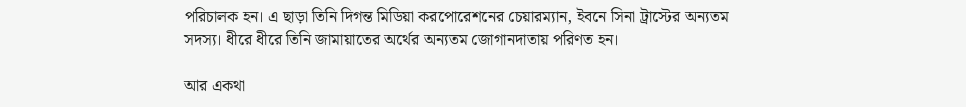পরিচালক হন। এ ছাড়া তিনি দিগন্ত মিডিয়া করপোরেশনের চেয়ারম্যান, ইবনে সিনা ট্রাস্টের অন্যতম সদস্য। ধীরে ধীরে তিনি জামায়াতের অর্থের অন্যতম জোগানদাতায় পরিণত হন।

আর একথা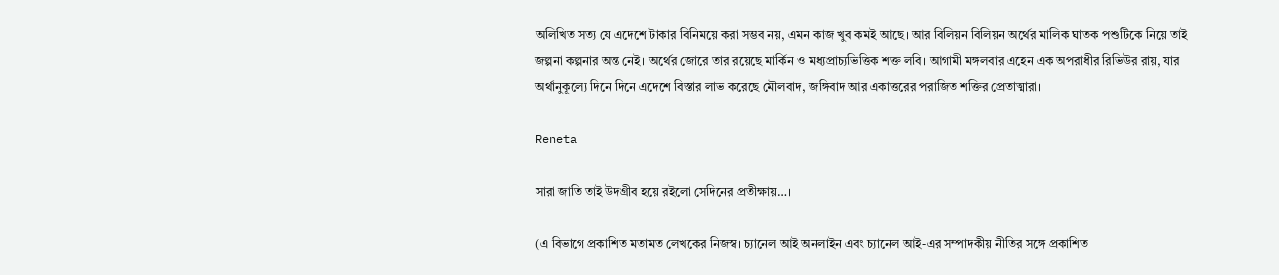অলিখিত সত্য যে এদেশে টাকার বিনিময়ে করা সম্ভব নয়, এমন কাজ খুব কমই আছে। আর বিলিয়ন বিলিয়ন অর্থের মালিক ঘাতক পশুটিকে নিয়ে তাই জল্পনা কল্পনার অন্ত নেই। অর্থের জোরে তার রয়েছে মার্কিন ও মধ্যপ্রাচ্যভিত্তিক শক্ত লবি। আগামী মঙ্গলবার এহেন এক অপরাধীর রিভিউর রায়, যার অর্থানুকূল্যে দিনে দিনে এদেশে বিস্তার লাভ করেছে মৌলবাদ, জঙ্গিবাদ আর একাত্তরের পরাজিত শক্তির প্রেতাত্মারা।

Reneta

সারা জাতি তাই উদগ্রীব হয়ে রইলো সেদিনের প্রতীক্ষায়…।

(এ বিভাগে প্রকাশিত মতামত লেখকের নিজস্ব। চ্যানেল আই অনলাইন এবং চ্যানেল আই-এর সম্পাদকীয় নীতির সঙ্গে প্রকাশিত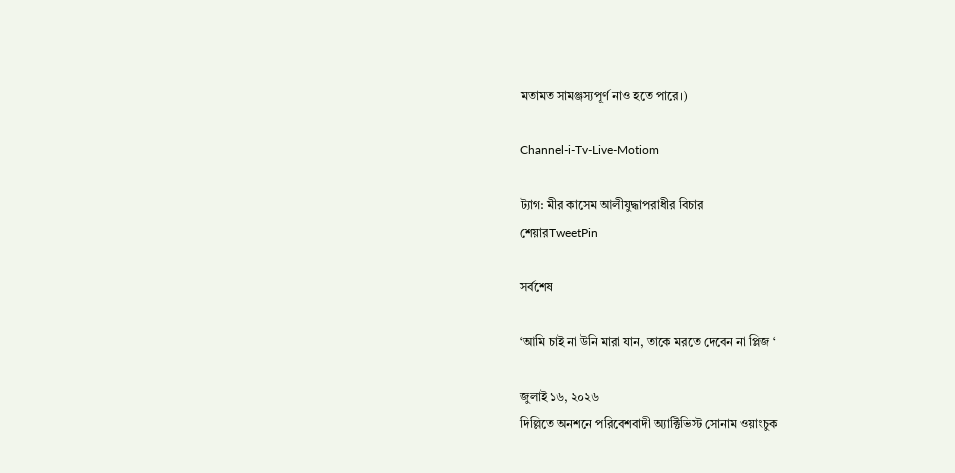মতামত সামঞ্জস্যপূর্ণ নাও হতে পারে।)

Channel-i-Tv-Live-Motiom

ট্যাগ: মীর কাসেম আলীযুদ্ধাপরাধীর বিচার
শেয়ারTweetPin

সর্বশেষ

‘আমি চাই না উনি মারা যান, তাকে মরতে দেবেন না প্লিজ ‘

জুলাই ১৬, ২০২৬
দিল্লিতে অনশনে পরিবেশবাদী অ্যাক্টিভিস্ট সোনাম ওয়াংচুক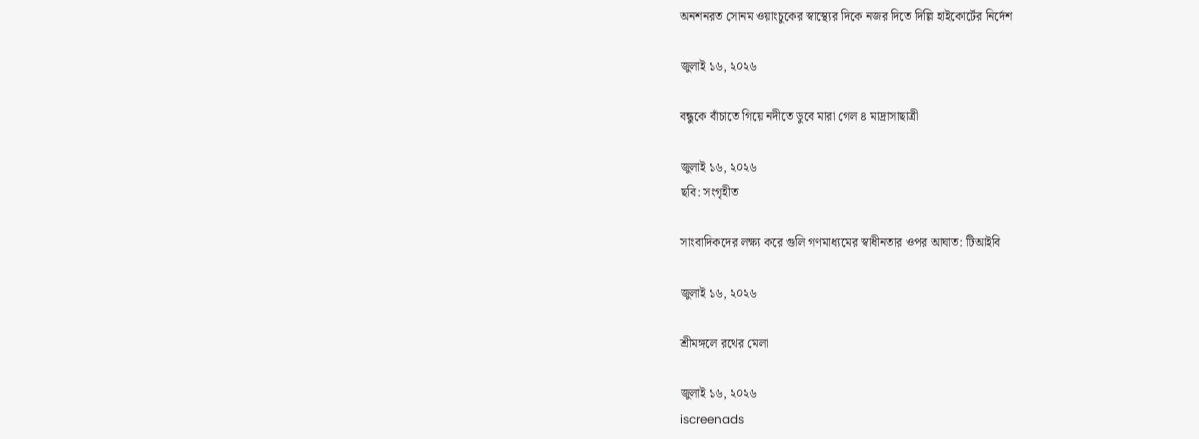অনশনরত সোনম ওয়াংচুকের স্বাস্থ্যের দিকে নজর দিতে দিল্লি হাইকোর্টের নির্দেশ

জুলাই ১৬, ২০২৬

বন্ধুকে বাঁচাতে গিয়ে নদীতে ডুবে মারা গেল ৪ মাদ্রাসাছাত্রী

জুলাই ১৬, ২০২৬
ছবি: সংগৃহীত

সাংবাদিকদের লক্ষ্য করে গুলি গণমাধ্যমের স্বাধীনতার ওপর আঘাত: টিআইবি

জুলাই ১৬, ২০২৬

শ্রীমঙ্গ‌লে র‌থের মেলা

জুলাই ১৬, ২০২৬
iscreenads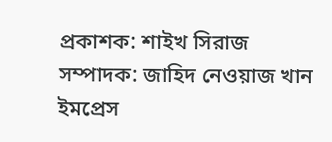প্রকাশক: শাইখ সিরাজ
সম্পাদক: জাহিদ নেওয়াজ খান
ইমপ্রেস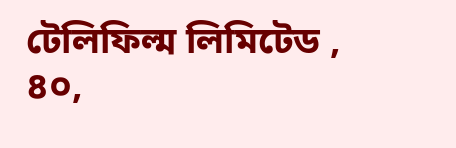টেলিফিল্ম লিমিটেড , ৪০,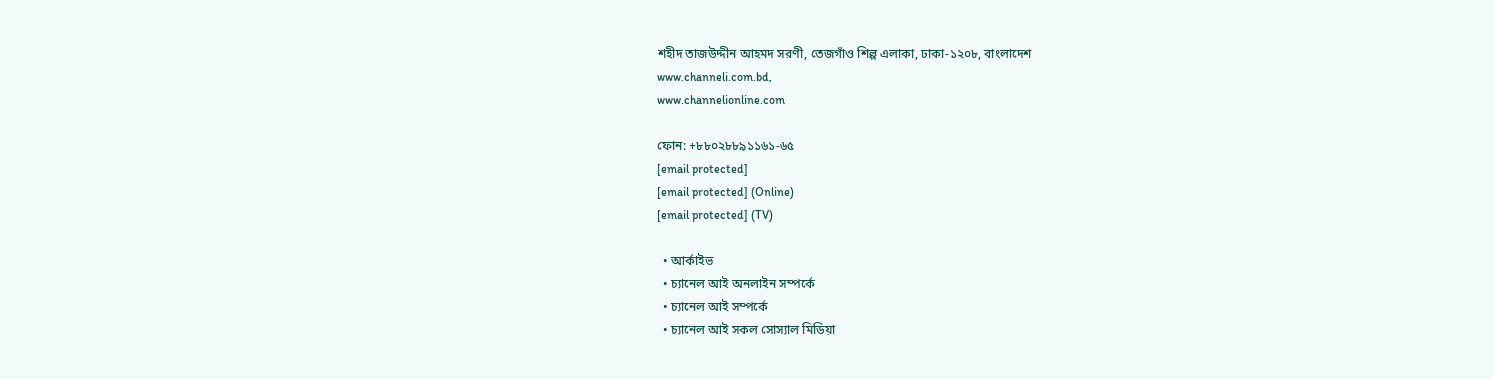শহীদ তাজউদ্দীন আহমদ সরণী, তেজগাঁও শিল্প এলাকা, ঢাকা-১২০৮, বাংলাদেশ
www.channeli.com.bd,
www.channelionline.com

ফোন: +৮৮০২৮৮৯১১৬১-৬৫
[email protected]
[email protected] (Online)
[email protected] (TV)

  • আর্কাইভ
  • চ্যানেল আই অনলাইন সম্পর্কে
  • চ্যানেল আই সম্পর্কে
  • চ্যানেল আই সকল সোস্যাল মিডিয়া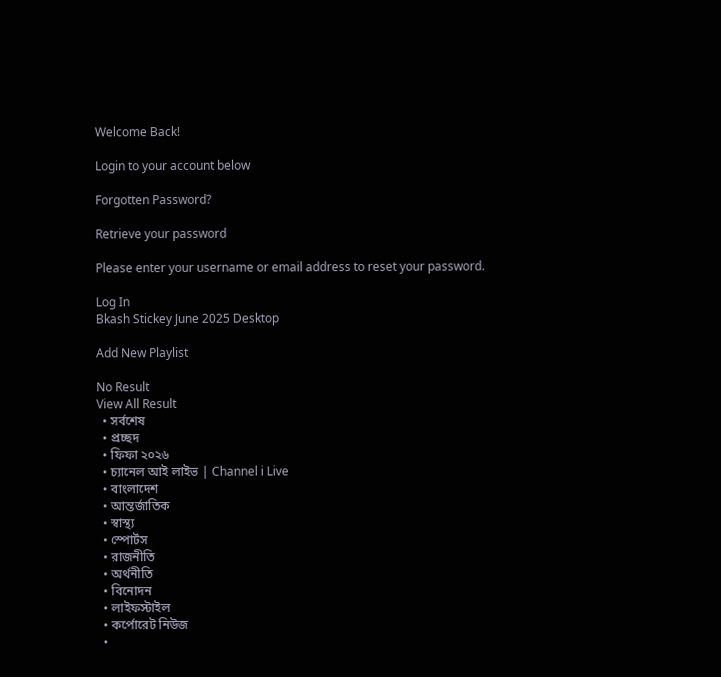Welcome Back!

Login to your account below

Forgotten Password?

Retrieve your password

Please enter your username or email address to reset your password.

Log In
Bkash Stickey June 2025 Desktop

Add New Playlist

No Result
View All Result
  • সর্বশেষ
  • প্রচ্ছদ
  • ফিফা ২০২৬
  • চ্যানেল আই লাইভ | Channel i Live
  • বাংলাদেশ
  • আন্তর্জাতিক
  • স্বাস্থ্য
  • স্পোর্টস
  • রাজনীতি
  • অর্থনীতি
  • বিনোদন
  • লাইফস্টাইল
  • কর্পোরেট নিউজ
  •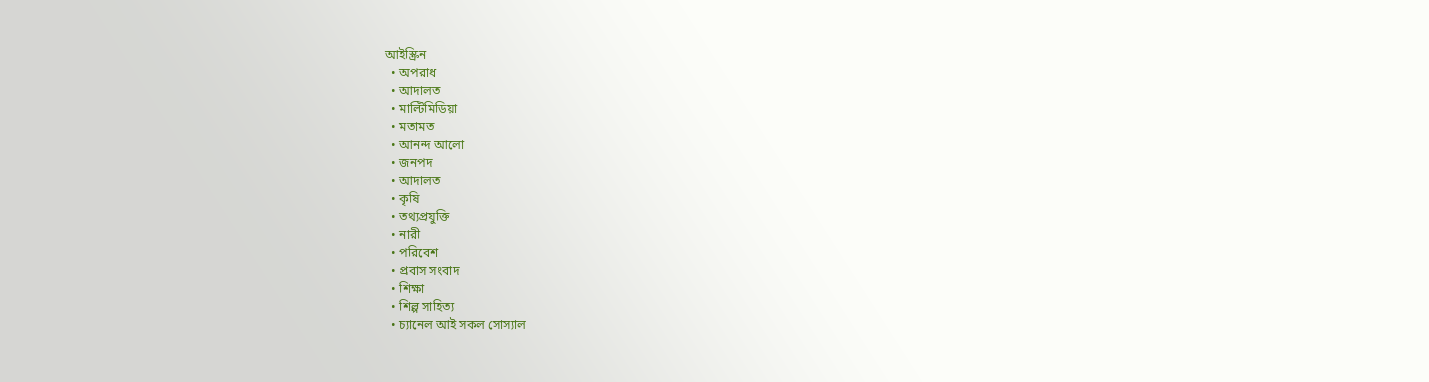আইস্ক্রিন
  • অপরাধ
  • আদালত
  • মাল্টিমিডিয়া
  • মতামত
  • আনন্দ আলো
  • জনপদ
  • আদালত
  • কৃষি
  • তথ্যপ্রযুক্তি
  • নারী
  • পরিবেশ
  • প্রবাস সংবাদ
  • শিক্ষা
  • শিল্প সাহিত্য
  • চ্যানেল আই সকল সোস্যাল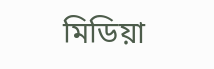মিডিয়া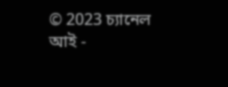© 2023 চ্যানেল আই -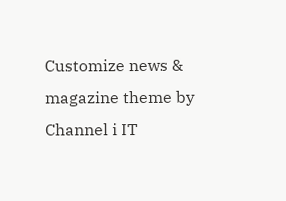Customize news & magazine theme by Channel i IT